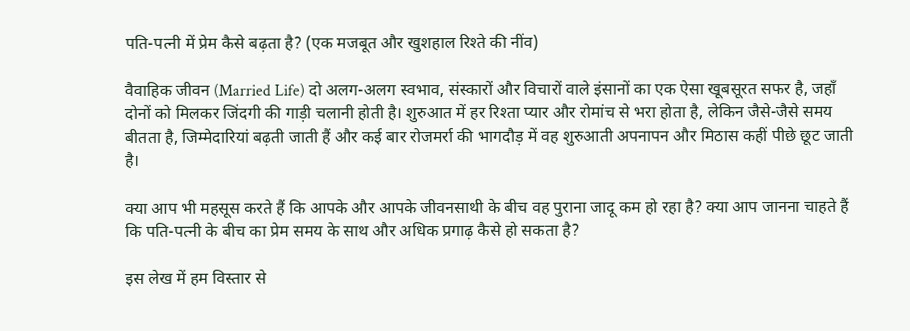पति-पत्नी में प्रेम कैसे बढ़ता है? (एक मजबूत और खुशहाल रिश्ते की नींव)

वैवाहिक जीवन (Married Life) दो अलग-अलग स्वभाव, संस्कारों और विचारों वाले इंसानों का एक ऐसा खूबसूरत सफर है, जहाँ दोनों को मिलकर जिंदगी की गाड़ी चलानी होती है। शुरुआत में हर रिश्ता प्यार और रोमांच से भरा होता है, लेकिन जैसे-जैसे समय बीतता है, जिम्मेदारियां बढ़ती जाती हैं और कई बार रोजमर्रा की भागदौड़ में वह शुरुआती अपनापन और मिठास कहीं पीछे छूट जाती है।

क्या आप भी महसूस करते हैं कि आपके और आपके जीवनसाथी के बीच वह पुराना जादू कम हो रहा है? क्या आप जानना चाहते हैं कि पति-पत्नी के बीच का प्रेम समय के साथ और अधिक प्रगाढ़ कैसे हो सकता है?

इस लेख में हम विस्तार से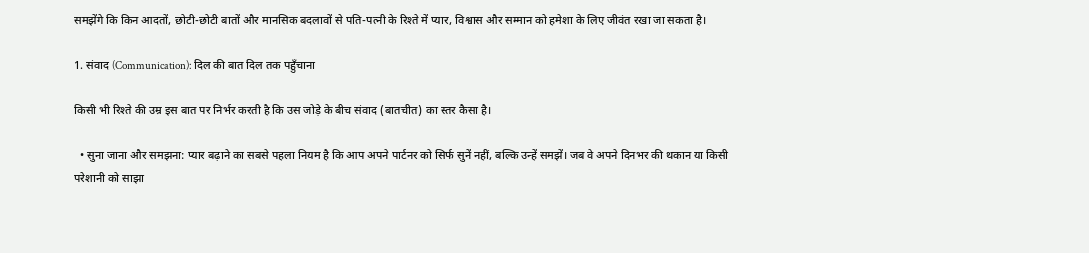समझेंगे कि किन आदतों, छोटी-छोटी बातों और मानसिक बदलावों से पति-पत्नी के रिश्ते में प्यार, विश्वास और सम्मान को हमेशा के लिए जीवंत रखा जा सकता है।

1. संवाद (Communication): दिल की बात दिल तक पहुँचाना

किसी भी रिश्ते की उम्र इस बात पर निर्भर करती है कि उस जोड़े के बीच संवाद (बातचीत) का स्तर कैसा है।

  • सुना जाना और समझना: प्यार बढ़ाने का सबसे पहला नियम है कि आप अपने पार्टनर को सिर्फ सुनें नहीं, बल्कि उन्हें समझें। जब वे अपने दिनभर की थकान या किसी परेशानी को साझा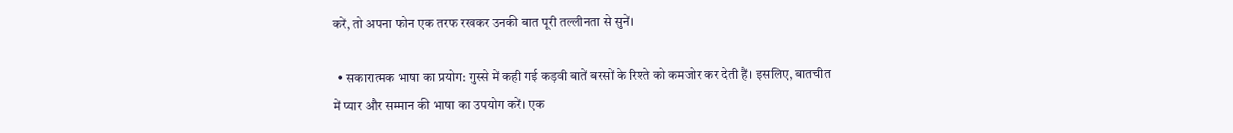करें, तो अपना फोन एक तरफ रखकर उनकी बात पूरी तल्लीनता से सुनें।

  • सकारात्मक भाषा का प्रयोग: गुस्से में कही गई कड़वी बातें बरसों के रिश्ते को कमजोर कर देती हैं। इसलिए, बातचीत में प्यार और सम्मान की भाषा का उपयोग करें। एक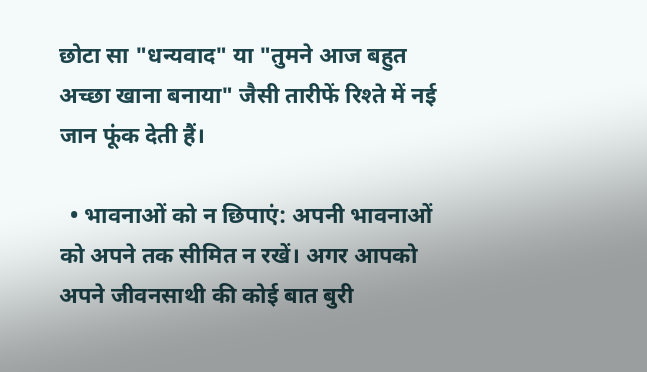छोटा सा "धन्यवाद" या "तुमने आज बहुत अच्छा खाना बनाया" जैसी तारीफें रिश्ते में नई जान फूंक देती हैं।

  • भावनाओं को न छिपाएं: अपनी भावनाओं को अपने तक सीमित न रखें। अगर आपको अपने जीवनसाथी की कोई बात बुरी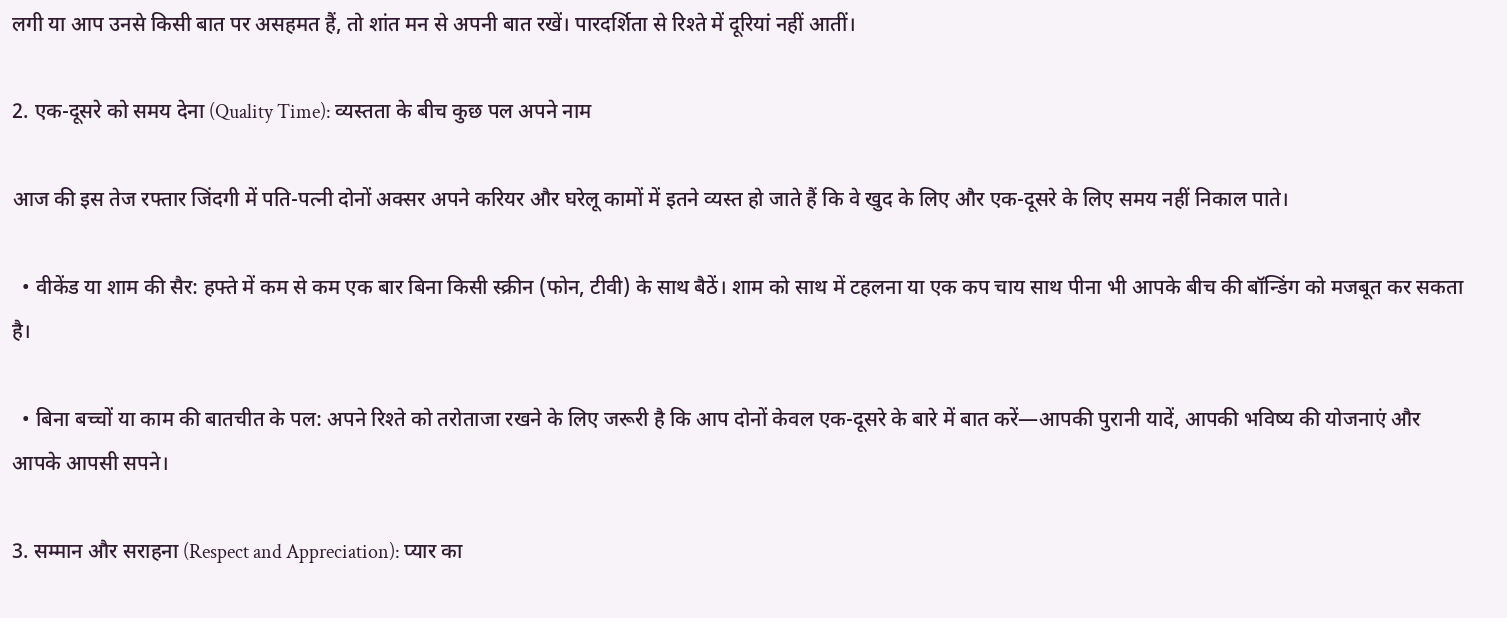लगी या आप उनसे किसी बात पर असहमत हैं, तो शांत मन से अपनी बात रखें। पारदर्शिता से रिश्ते में दूरियां नहीं आतीं।

2. एक-दूसरे को समय देना (Quality Time): व्यस्तता के बीच कुछ पल अपने नाम

आज की इस तेज रफ्तार जिंदगी में पति-पत्नी दोनों अक्सर अपने करियर और घरेलू कामों में इतने व्यस्त हो जाते हैं कि वे खुद के लिए और एक-दूसरे के लिए समय नहीं निकाल पाते।

  • वीकेंड या शाम की सैर: हफ्ते में कम से कम एक बार बिना किसी स्क्रीन (फोन, टीवी) के साथ बैठें। शाम को साथ में टहलना या एक कप चाय साथ पीना भी आपके बीच की बॉन्डिंग को मजबूत कर सकता है।

  • बिना बच्चों या काम की बातचीत के पल: अपने रिश्ते को तरोताजा रखने के लिए जरूरी है कि आप दोनों केवल एक-दूसरे के बारे में बात करें—आपकी पुरानी यादें, आपकी भविष्य की योजनाएं और आपके आपसी सपने।

3. सम्मान और सराहना (Respect and Appreciation): प्यार का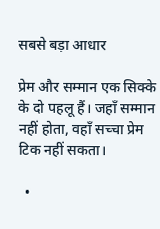सबसे बड़ा आधार

प्रेम और सम्मान एक सिक्के के दो पहलू हैं। जहाँ सम्मान नहीं होता, वहाँ सच्चा प्रेम टिक नहीं सकता।

  •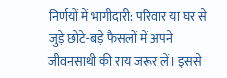निर्णयों में भागीदारी: परिवार या घर से जुड़े छोटे-बड़े फैसलों में अपने जीवनसाथी की राय जरूर लें। इससे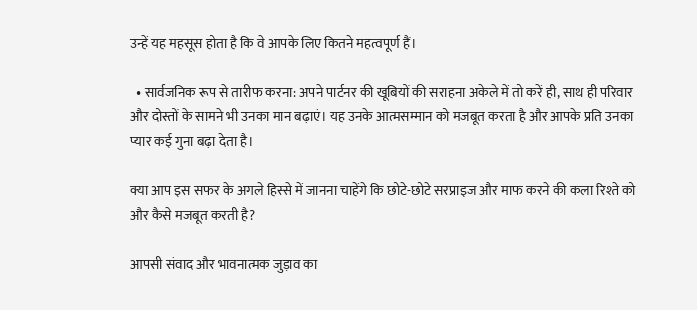उन्हें यह महसूस होता है कि वे आपके लिए कितने महत्वपूर्ण हैं।

  • सार्वजनिक रूप से तारीफ करना: अपने पार्टनर की खूबियों की सराहना अकेले में तो करें ही, साथ ही परिवार और दोस्तों के सामने भी उनका मान बढ़ाएं। यह उनके आत्मसम्मान को मजबूत करता है और आपके प्रति उनका प्यार कई गुना बढ़ा देता है।

क्या आप इस सफर के अगले हिस्से में जानना चाहेंगे कि छोटे-छोटे सरप्राइज और माफ करने की कला रिश्ते को और कैसे मजबूत करती है?

आपसी संवाद और भावनात्मक जुड़ाव का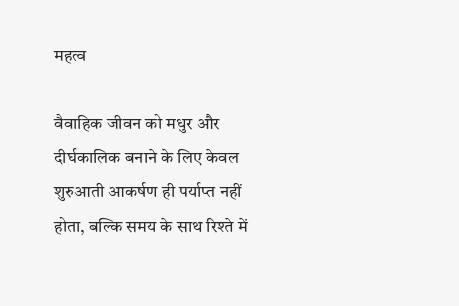महत्व

वैवाहिक जीवन को मधुर और दीर्घकालिक बनाने के लिए केवल शुरुआती आकर्षण ही पर्याप्त नहीं होता, बल्कि समय के साथ रिश्ते में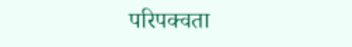परिपक्वता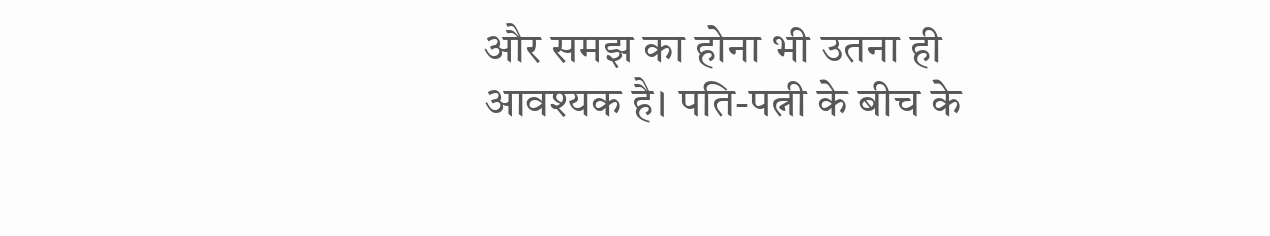और समझ का होना भी उतना ही आवश्यक है। पति-पत्नी के बीच के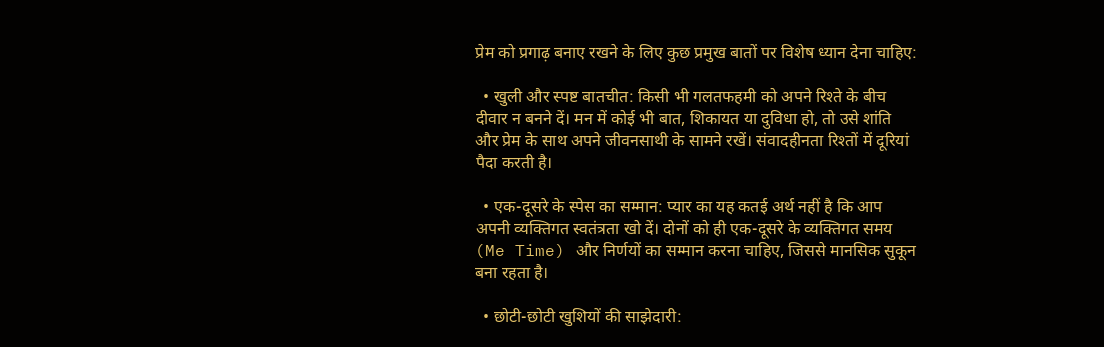प्रेम को प्रगाढ़ बनाए रखने के लिए कुछ प्रमुख बातों पर विशेष ध्यान देना चाहिए:

  • खुली और स्पष्ट बातचीत: किसी भी गलतफहमी को अपने रिश्ते के बीच दीवार न बनने दें। मन में कोई भी बात, शिकायत या दुविधा हो, तो उसे शांति और प्रेम के साथ अपने जीवनसाथी के सामने रखें। संवादहीनता रिश्तों में दूरियां पैदा करती है।

  • एक-दूसरे के स्पेस का सम्मान: प्यार का यह कतई अर्थ नहीं है कि आप अपनी व्यक्तिगत स्वतंत्रता खो दें। दोनों को ही एक-दूसरे के व्यक्तिगत समय (Me Time) और निर्णयों का सम्मान करना चाहिए, जिससे मानसिक सुकून बना रहता है।

  • छोटी-छोटी खुशियों की साझेदारी: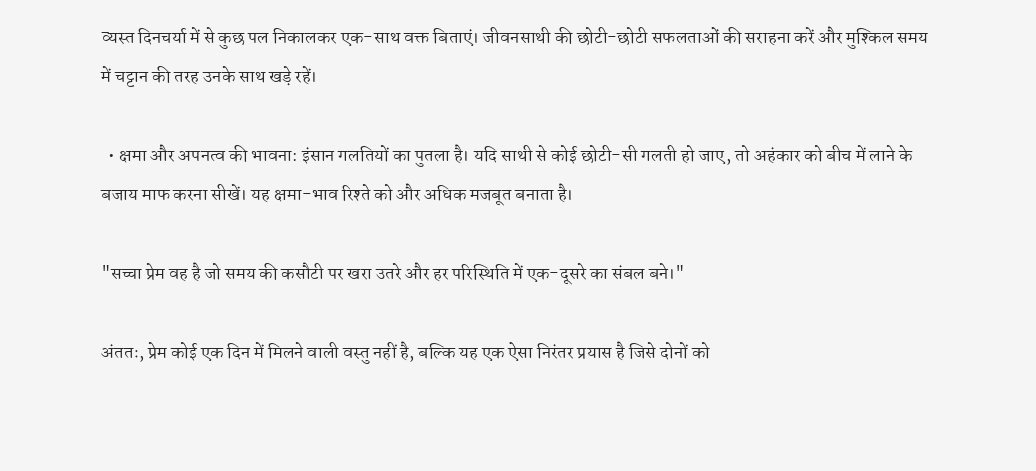व्यस्त दिनचर्या में से कुछ पल निकालकर एक-साथ वक्त बिताएं। जीवनसाथी की छोटी-छोटी सफलताओं की सराहना करें और मुश्किल समय में चट्टान की तरह उनके साथ खड़े रहें।

  • क्षमा और अपनत्व की भावना: इंसान गलतियों का पुतला है। यदि साथी से कोई छोटी-सी गलती हो जाए, तो अहंकार को बीच में लाने के बजाय माफ करना सीखें। यह क्षमा-भाव रिश्ते को और अधिक मजबूत बनाता है।

"सच्चा प्रेम वह है जो समय की कसौटी पर खरा उतरे और हर परिस्थिति में एक-दूसरे का संबल बने।"

अंततः, प्रेम कोई एक दिन में मिलने वाली वस्तु नहीं है, बल्कि यह एक ऐसा निरंतर प्रयास है जिसे दोनों को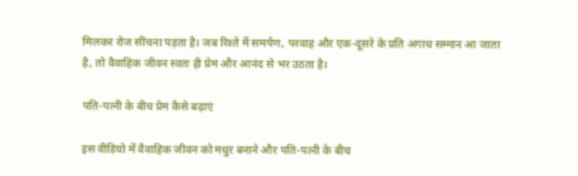मिलकर रोज सींचना पड़ता है। जब रिश्ते में समर्पण, परवाह और एक-दूसरे के प्रति अगाध सम्मान आ जाता है, तो वैवाहिक जीवन स्वतः ही प्रेम और आनंद से भर उठता है।

पति-पत्नी के बीच प्रेम कैसे बढ़ाएं

इस वीडियो में वैवाहिक जीवन को मधुर बनाने और पति-पत्नी के बीच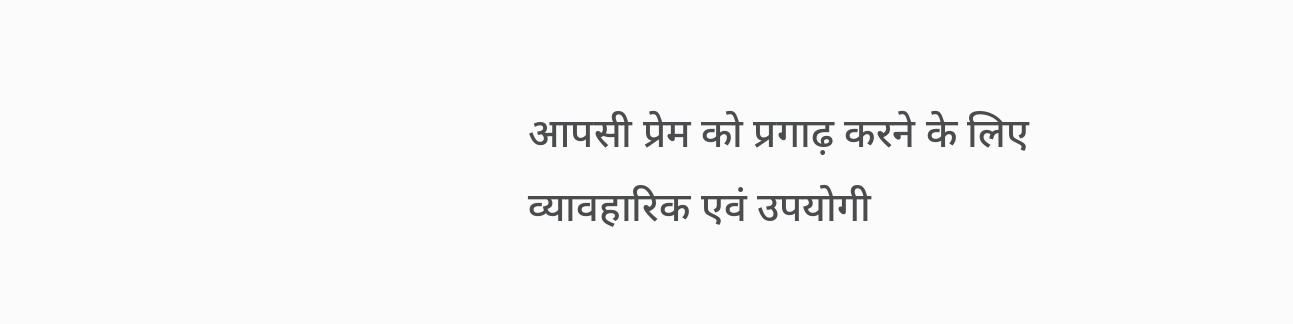आपसी प्रेम को प्रगाढ़ करने के लिए व्यावहारिक एवं उपयोगी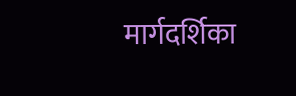मार्गदर्शिका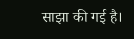साझा की गई है।